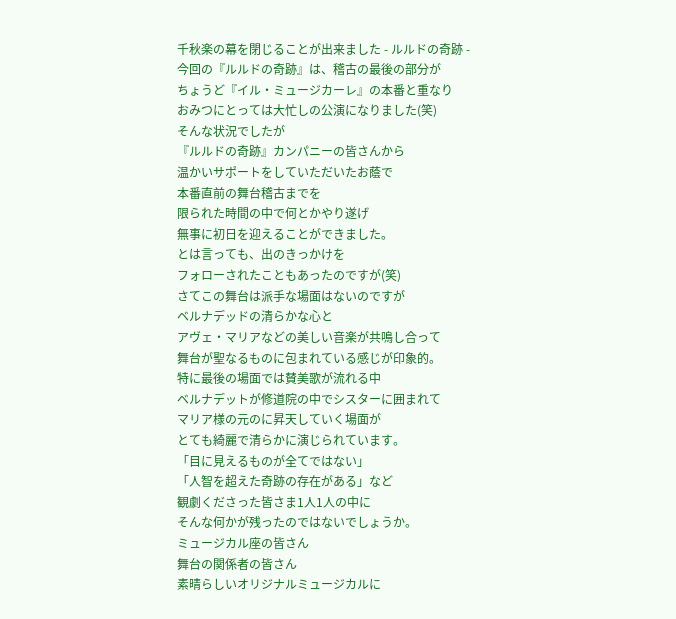千秋楽の幕を閉じることが出来ました - ルルドの奇跡 -
今回の『ルルドの奇跡』は、稽古の最後の部分が
ちょうど『イル・ミュージカーレ』の本番と重なり
おみつにとっては大忙しの公演になりました(笑)
そんな状況でしたが
『ルルドの奇跡』カンパニーの皆さんから
温かいサポートをしていただいたお蔭で
本番直前の舞台稽古までを
限られた時間の中で何とかやり遂げ
無事に初日を迎えることができました。
とは言っても、出のきっかけを
フォローされたこともあったのですが(笑)
さてこの舞台は派手な場面はないのですが
ベルナデッドの清らかな心と
アヴェ・マリアなどの美しい音楽が共鳴し合って
舞台が聖なるものに包まれている感じが印象的。
特に最後の場面では賛美歌が流れる中
ベルナデットが修道院の中でシスターに囲まれて
マリア様の元のに昇天していく場面が
とても綺麗で清らかに演じられています。
「目に見えるものが全てではない」
「人智を超えた奇跡の存在がある」など
観劇くださった皆さま1人1人の中に
そんな何かが残ったのではないでしょうか。
ミュージカル座の皆さん
舞台の関係者の皆さん
素晴らしいオリジナルミュージカルに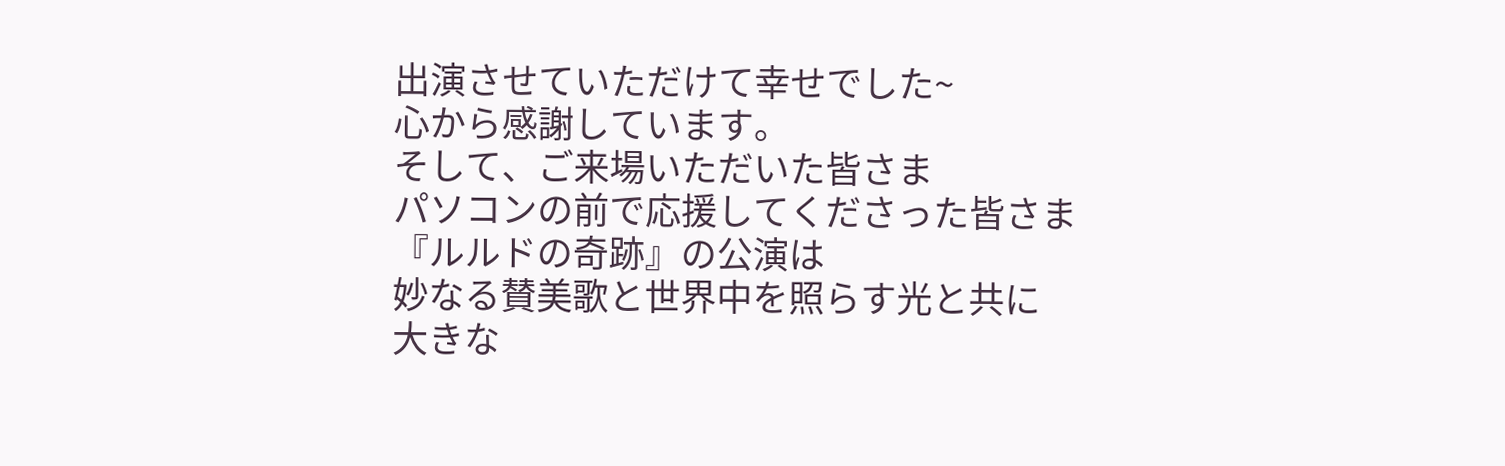出演させていただけて幸せでした~
心から感謝しています。
そして、ご来場いただいた皆さま
パソコンの前で応援してくださった皆さま
『ルルドの奇跡』の公演は
妙なる賛美歌と世界中を照らす光と共に
大きな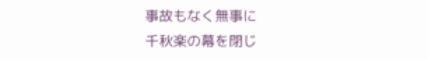事故もなく無事に
千秋楽の幕を閉じ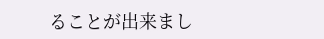ることが出来まし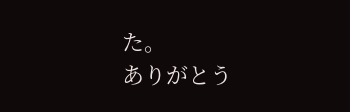た。
ありがとう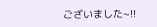ございました~!!